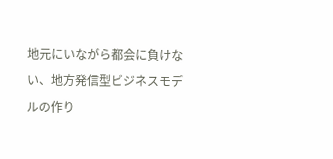地元にいながら都会に負けない、地方発信型ビジネスモデルの作り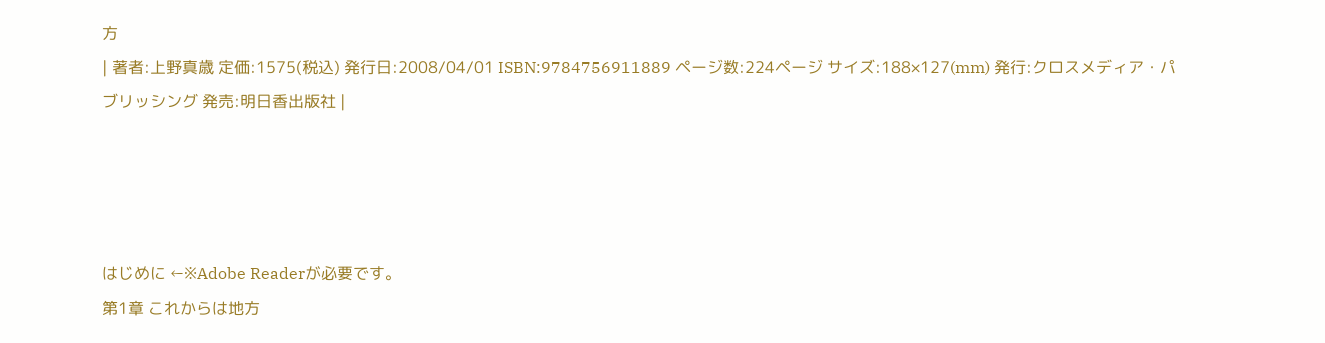方
| 著者:上野真歳 定価:1575(税込) 発行日:2008/04/01 ISBN:9784756911889 ページ数:224ページ サイズ:188×127(mm) 発行:クロスメディア・パブリッシング 発売:明日香出版社 |




はじめに ←※Adobe Readerが必要です。
第1章 これからは地方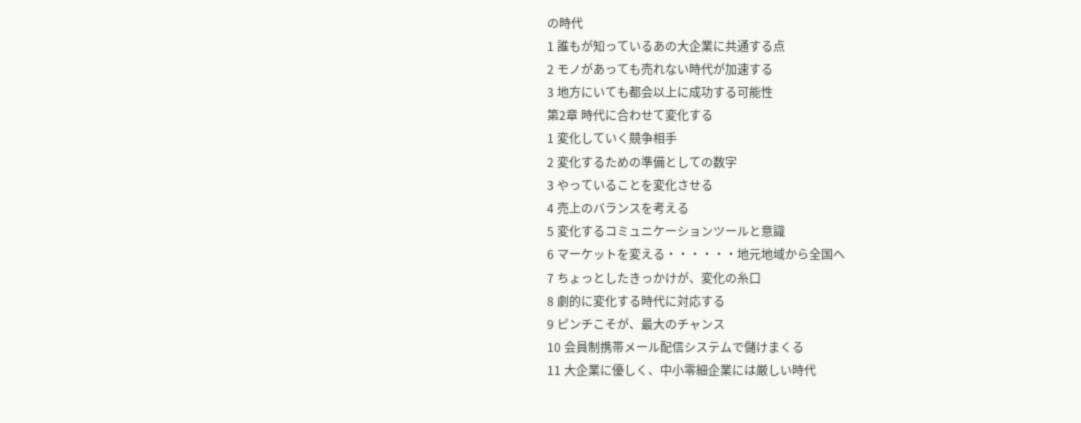の時代
1 誰もが知っているあの大企業に共通する点
2 モノがあっても売れない時代が加速する
3 地方にいても都会以上に成功する可能性
第2章 時代に合わせて変化する
1 変化していく競争相手
2 変化するための準備としての数字
3 やっていることを変化させる
4 売上のバランスを考える
5 変化するコミュニケーションツールと意識
6 マーケットを変える・・・・・・地元地域から全国へ
7 ちょっとしたきっかけが、変化の糸口
8 劇的に変化する時代に対応する
9 ピンチこそが、最大のチャンス
10 会員制携帯メール配信システムで儲けまくる
11 大企業に優しく、中小零細企業には厳しい時代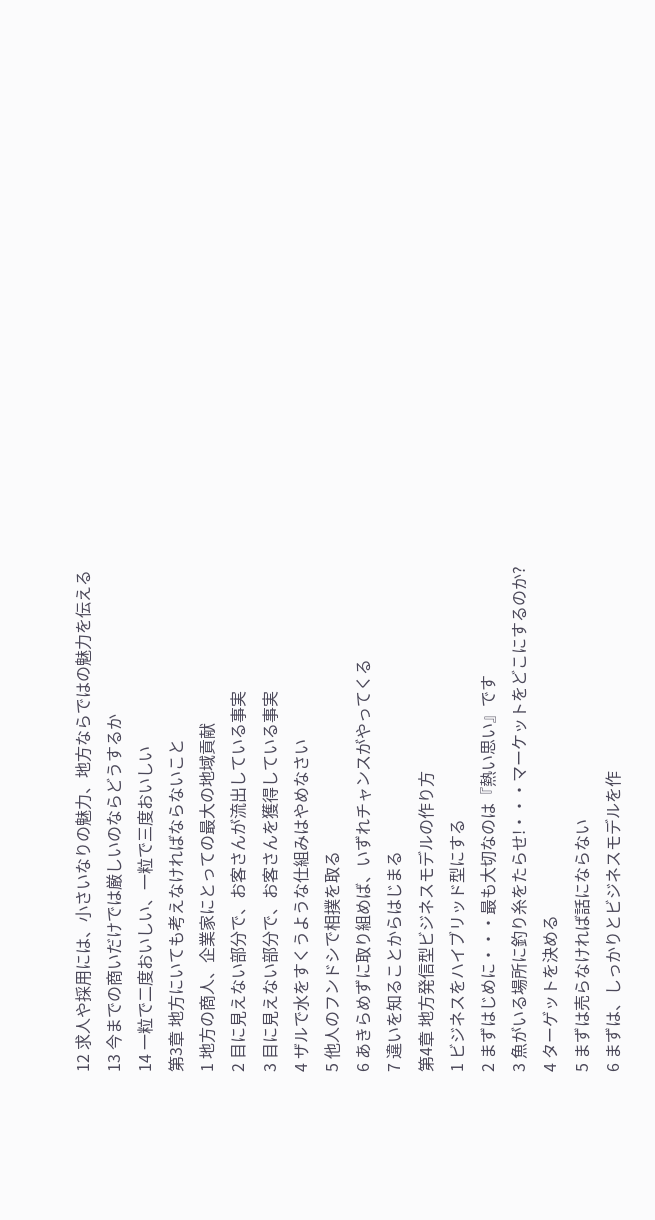12 求人や採用には、小さいなりの魅力、地方ならではの魅力を伝える
13 今までの商いだけでは厳しいのならどうするか
14 一粒で二度おいしい、一粒で三度おいしい
第3章 地方にいても考えなければならないこと
1 地方の商人、企業家にとっての最大の地域貢献
2 目に見えない部分で、お客さんが流出している事実
3 目に見えない部分で、お客さんを獲得している事実
4 ザルで水をすくうような仕組みはやめなさい
5 他人のフンドシで相撲を取る
6 あきらめずに取り組めば、いずれチャンスがやってくる
7 違いを知ることからはじまる
第4章 地方発信型ビジネスモデルの作り方
1 ビジネスをハイブリッド型にする
2 まずはじめに・・・最も大切なのは『熱い思い』です
3 魚がいる場所に釣り糸をたらせ!・・・マーケットをどこにするのか?
4 ターゲットを決める
5 まずは売らなければ話にならない
6 まずは、しっかりとビジネスモデルを作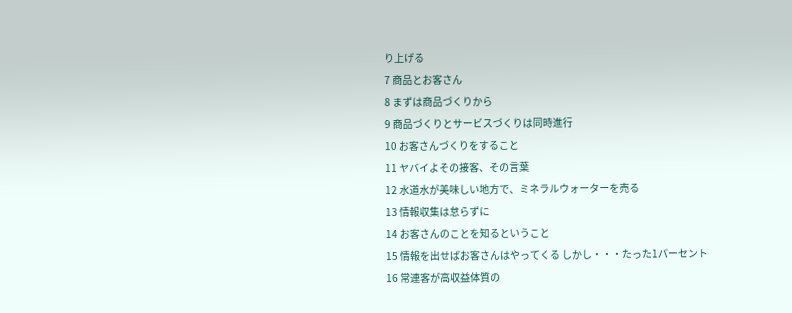り上げる
7 商品とお客さん
8 まずは商品づくりから
9 商品づくりとサービスづくりは同時進行
10 お客さんづくりをすること
11 ヤバイよその接客、その言葉
12 水道水が美味しい地方で、ミネラルウォーターを売る
13 情報収集は怠らずに
14 お客さんのことを知るということ
15 情報を出せばお客さんはやってくる しかし・・・たった1パーセント
16 常連客が高収益体質の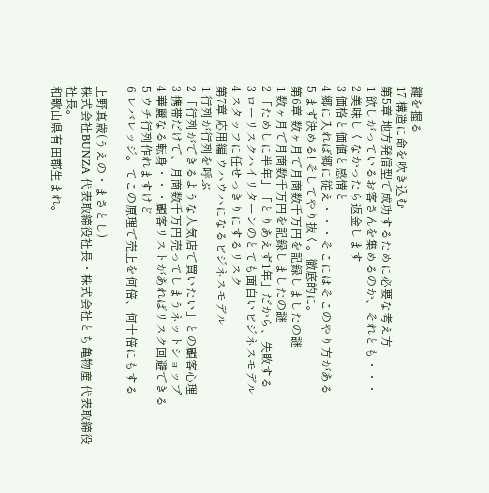鍵を握る
17 構造に命を吹き込む
第5章 地方発信型で成功するために必要な考え方
1 欲しがっているお客さんを集めるのか、それとも・・・
2 美味しくなかったら返金します
3 価格と価値と感情と
4 郷に入れば郷に従え・・・そこにはそこのやり方がある
5 まず決める! そしてやり抜く。徹底的に。
第6章 数ヶ月で月商数千万円を記録しましたの謎
1 数ヶ月で月商数千万円を記録しましたの謎
2 「ためしに半年」「とりあえず1年」だから、失敗する
3 ローリスクハイリターンのとても面白いビジネスモデル
4 スタッフに任せっきりにするリスク
第7章 応用編 ウハウハになるビジネスモデル
1 行列が行列を呼ぶ
2 「行列ができるような人気店で買いたい」との顧客心理
3 携帯だけで、月商数千万円売ってしまうネットショップ
4 華麗なる転身・・・顧客リストがあればリスク回避できる
5 ウチ行列作れますけど
6 レバレッジ。てこの原理で売上を何倍、何十倍にもする

上野真歳(うえの・まさとし)
株式会社BUNZA 代表取締役社長・株式会社とち亀物産 代表取締役社長。
和歌山県有田郡生まれ。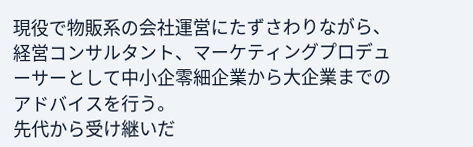現役で物販系の会社運営にたずさわりながら、経営コンサルタント、マーケティングプロデューサーとして中小企零細企業から大企業までのアドバイスを行う。
先代から受け継いだ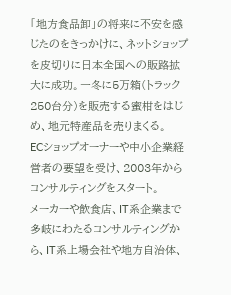「地方食品卸」の将来に不安を感じたのをきっかけに、ネットショップを皮切りに日本全国への販路拡大に成功。一冬に5万箱(トラック250台分)を販売する蜜柑をはじめ、地元特産品を売りまくる。
ECショップオーナーや中小企業経営者の要望を受け、2003年からコンサルティングをスタート。
メーカーや飲食店、IT系企業まで多岐にわたるコンサルティングから、IT系上場会社や地方自治体、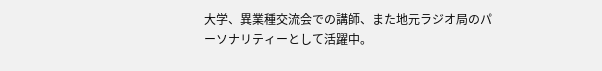大学、異業種交流会での講師、また地元ラジオ局のパーソナリティーとして活躍中。